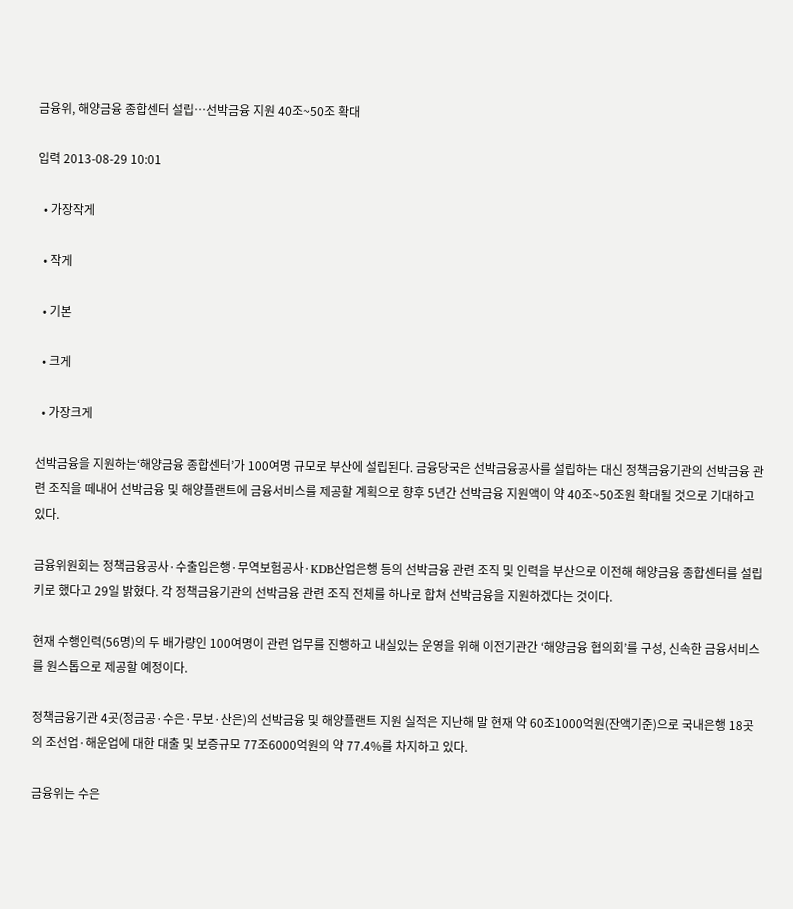금융위, 해양금융 종합센터 설립…선박금융 지원 40조~50조 확대

입력 2013-08-29 10:01

  • 가장작게

  • 작게

  • 기본

  • 크게

  • 가장크게

선박금융을 지원하는‘해양금융 종합센터’가 100여명 규모로 부산에 설립된다. 금융당국은 선박금융공사를 설립하는 대신 정책금융기관의 선박금융 관련 조직을 떼내어 선박금융 및 해양플랜트에 금융서비스를 제공할 계획으로 향후 5년간 선박금융 지원액이 약 40조~50조원 확대될 것으로 기대하고 있다.

금융위원회는 정책금융공사·수출입은행·무역보험공사·KDB산업은행 등의 선박금융 관련 조직 및 인력을 부산으로 이전해 해양금융 종합센터를 설립키로 했다고 29일 밝혔다. 각 정책금융기관의 선박금융 관련 조직 전체를 하나로 합쳐 선박금융을 지원하겠다는 것이다.

현재 수행인력(56명)의 두 배가량인 100여명이 관련 업무를 진행하고 내실있는 운영을 위해 이전기관간 ‘해양금융 협의회’를 구성, 신속한 금융서비스를 원스톱으로 제공할 예정이다.

정책금융기관 4곳(정금공·수은·무보·산은)의 선박금융 및 해양플랜트 지원 실적은 지난해 말 현재 약 60조1000억원(잔액기준)으로 국내은행 18곳의 조선업·해운업에 대한 대출 및 보증규모 77조6000억원의 약 77.4%를 차지하고 있다.

금융위는 수은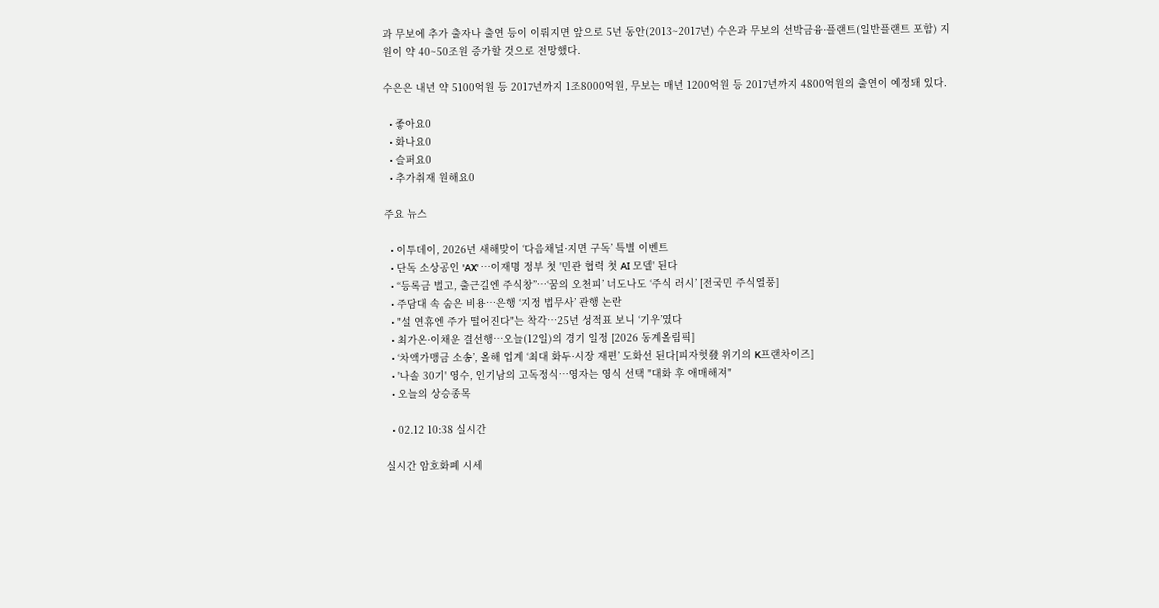과 무보에 추가 출자나 출연 등이 이뤄지면 앞으로 5년 동안(2013~2017년) 수은과 무보의 선박금융·플랜트(일반플랜트 포함) 지원이 약 40~50조원 증가할 것으로 전망했다.

수은은 내년 약 5100억원 등 2017년까지 1조8000억원, 무보는 매년 1200억원 등 2017년까지 4800억원의 출연이 예정돼 있다.

  • 좋아요0
  • 화나요0
  • 슬퍼요0
  • 추가취재 원해요0

주요 뉴스

  • 이투데이, 2026년 새해맞이 ‘다음채널·지면 구독’ 특별 이벤트
  • 단독 소상공인 'AX' ⋯이재명 정부 첫 '민관 협력 첫 AI 모델' 된다
  • “등록금 벌고, 출근길엔 주식창”…‘꿈의 오천피’ 너도나도 ‘주식 러시’ [전국민 주식열풍]
  • 주담대 속 숨은 비용…은행 ‘지정 법무사’ 관행 논란
  • "설 연휴엔 주가 떨어진다"는 착각⋯25년 성적표 보니 ‘기우’였다
  • 최가온·이채운 결선행…오늘(12일)의 경기 일정 [2026 동계올림픽]
  • ‘차액가맹금 소송’, 올해 업계 ‘최대 화두·시장 재편’ 도화선 된다[피자헛發 위기의 K프랜차이즈]
  • '나솔 30기' 영수, 인기남의 고독정식⋯영자는 영식 선택 "대화 후 애매해져"
  • 오늘의 상승종목

  • 02.12 10:38 실시간

실시간 암호화폐 시세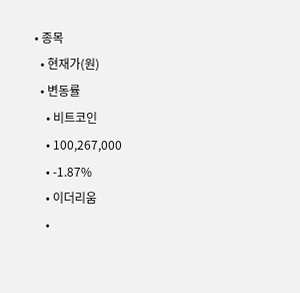• 종목
  • 현재가(원)
  • 변동률
    • 비트코인
    • 100,267,000
    • -1.87%
    • 이더리움
    •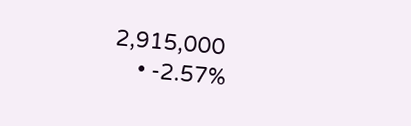2,915,000
    • -2.57%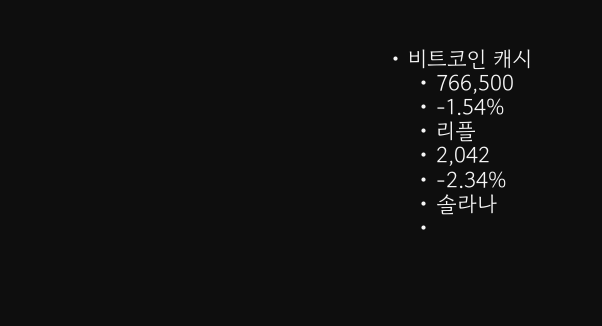• 비트코인 캐시
    • 766,500
    • -1.54%
    • 리플
    • 2,042
    • -2.34%
    • 솔라나
    •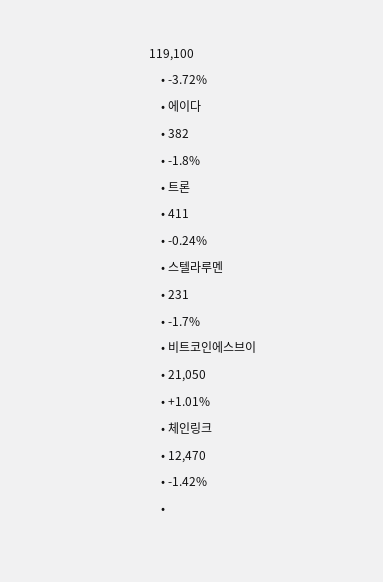119,100
    • -3.72%
    • 에이다
    • 382
    • -1.8%
    • 트론
    • 411
    • -0.24%
    • 스텔라루멘
    • 231
    • -1.7%
    • 비트코인에스브이
    • 21,050
    • +1.01%
    • 체인링크
    • 12,470
    • -1.42%
    •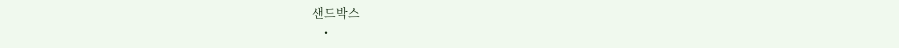샌드박스
    •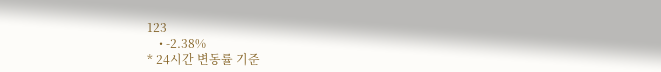123
    • -2.38%
* 24시간 변동률 기준